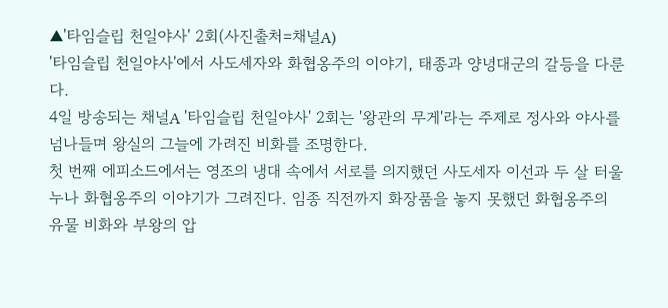▲'타임슬립 천일야사' 2회(사진출처=채널A)
'타임슬립 천일야사'에서 사도세자와 화협옹주의 이야기, 태종과 양녕대군의 갈등을 다룬다.
4일 방송되는 채널A '타임슬립 천일야사' 2회는 '왕관의 무게'라는 주제로 정사와 야사를 넘나들며 왕실의 그늘에 가려진 비화를 조명한다.
첫 번째 에피소드에서는 영조의 냉대 속에서 서로를 의지했던 사도세자 이선과 두 살 터울 누나 화협옹주의 이야기가 그려진다. 임종 직전까지 화장품을 놓지 못했던 화협옹주의 유물 비화와 부왕의 압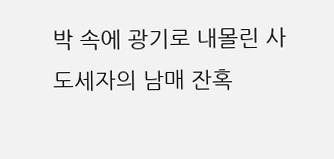박 속에 광기로 내몰린 사도세자의 남매 잔혹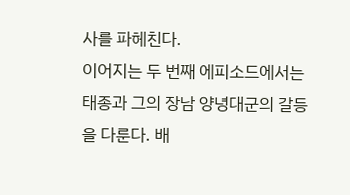사를 파헤친다.
이어지는 두 번째 에피소드에서는 태종과 그의 장남 양녕대군의 갈등을 다룬다. 배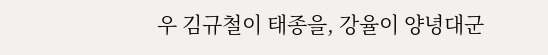우 김규철이 태종을, 강율이 양녕대군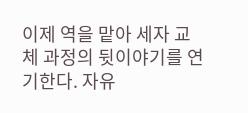이제 역을 맡아 세자 교체 과정의 뒷이야기를 연기한다. 자유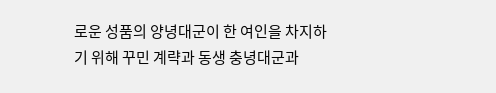로운 성품의 양녕대군이 한 여인을 차지하기 위해 꾸민 계략과 동생 충녕대군과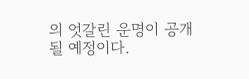의 엇갈린 운명이 공개될 예정이다.